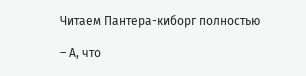Читаем Пантера-киборг полностью

– А, что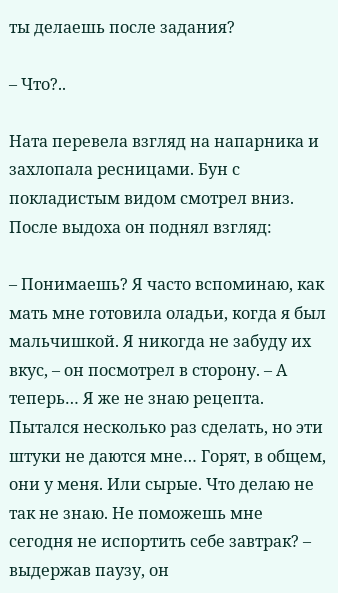ты делаешь после задания?

– Что?..

Ната перевела взгляд на напарника и захлопала ресницами. Бун с покладистым видом смотрел вниз. После выдоха он поднял взгляд:

– Понимаешь? Я часто вспоминаю, как мать мне готовила оладьи, когда я был мальчишкой. Я никогда не забуду их вкус, – он посмотрел в сторону. – А теперь… Я же не знаю рецепта. Пытался несколько раз сделать, но эти штуки не даются мне… Горят, в общем, они у меня. Или сырые. Что делаю не так не знаю. Не поможешь мне сегодня не испортить себе завтрак? – выдержав паузу, он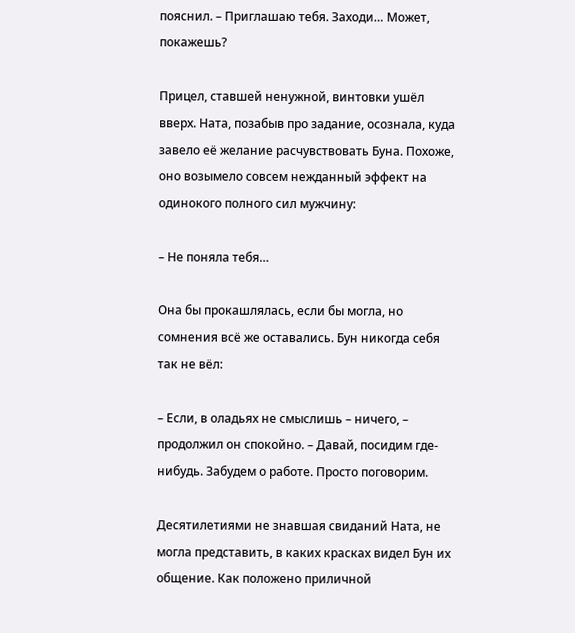пояснил. – Приглашаю тебя. Заходи… Может, покажешь?

Прицел, ставшей ненужной, винтовки ушёл вверх. Ната, позабыв про задание, осознала, куда завело её желание расчувствовать Буна. Похоже, оно возымело совсем нежданный эффект на одинокого полного сил мужчину:

– Не поняла тебя…

Она бы прокашлялась, если бы могла, но сомнения всё же оставались. Бун никогда себя так не вёл:

– Если, в оладьях не смыслишь – ничего, – продолжил он спокойно. – Давай, посидим где-нибудь. Забудем о работе. Просто поговорим.

Десятилетиями не знавшая свиданий Ната, не могла представить, в каких красках видел Бун их общение. Как положено приличной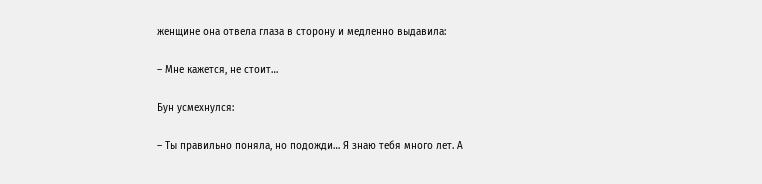женщине она отвела глаза в сторону и медленно выдавила:

– Мне кажется, не стоит…

Бун усмехнулся:

– Ты правильно поняла, но подожди… Я знаю тебя много лет. А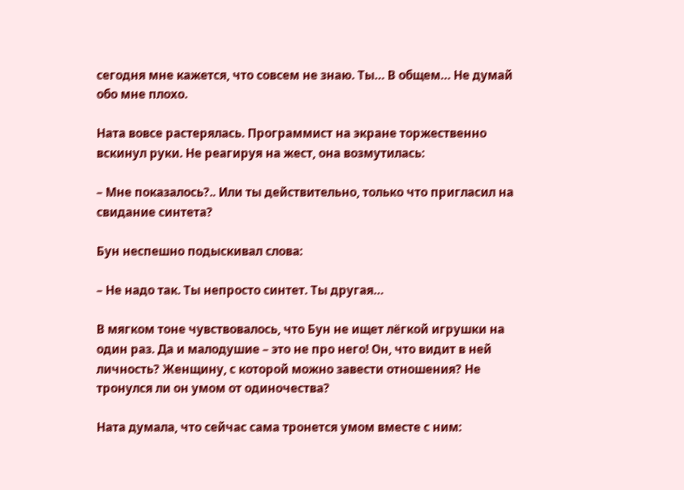сегодня мне кажется, что совсем не знаю. Ты… В общем… Не думай обо мне плохо.

Ната вовсе растерялась. Программист на экране торжественно вскинул руки. Не реагируя на жест, она возмутилась:

– Мне показалось?.. Или ты действительно, только что пригласил на свидание синтета?

Бун неспешно подыскивал слова:

– Не надо так. Ты непросто синтет. Ты другая…

В мягком тоне чувствовалось, что Бун не ищет лёгкой игрушки на один раз. Да и малодушие – это не про него! Он, что видит в ней личность? Женщину, с которой можно завести отношения? Не тронулся ли он умом от одиночества?

Ната думала, что сейчас сама тронется умом вместе с ним: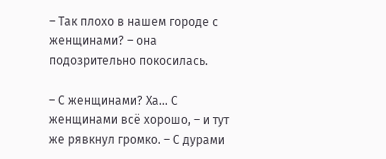– Так плохо в нашем городе с женщинами? – она подозрительно покосилась.

– С женщинами? Ха… С женщинами всё хорошо, – и тут же рявкнул громко. – С дурами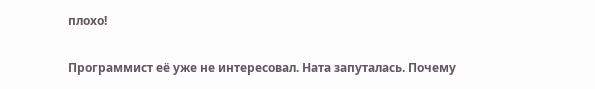плохо!

Программист её уже не интересовал. Ната запуталась. Почему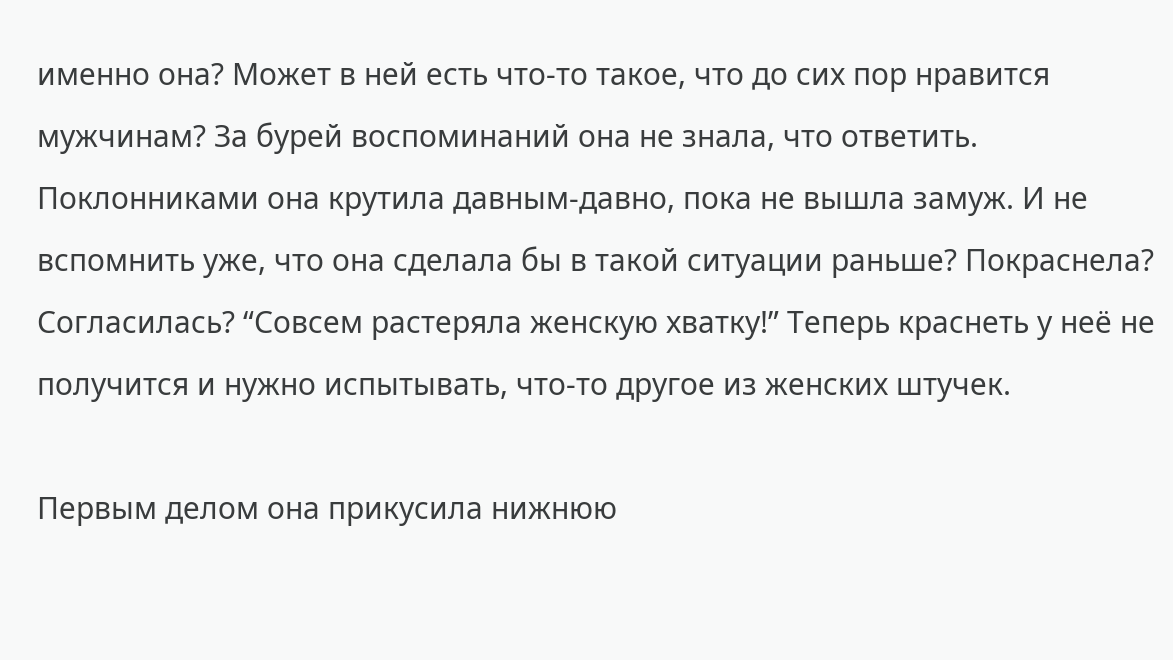именно она? Может в ней есть что-то такое, что до сих пор нравится мужчинам? За бурей воспоминаний она не знала, что ответить. Поклонниками она крутила давным-давно, пока не вышла замуж. И не вспомнить уже, что она сделала бы в такой ситуации раньше? Покраснела? Согласилась? “Совсем растеряла женскую хватку!” Теперь краснеть у неё не получится и нужно испытывать, что-то другое из женских штучек.

Первым делом она прикусила нижнюю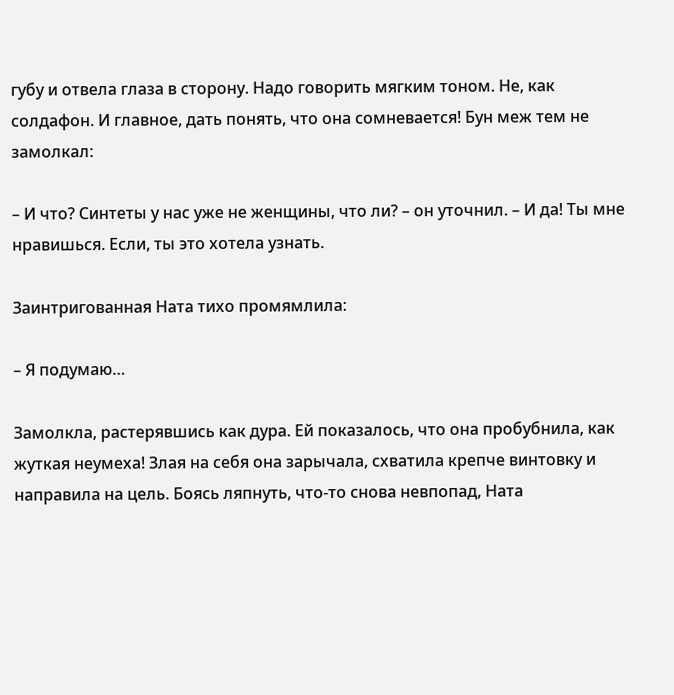губу и отвела глаза в сторону. Надо говорить мягким тоном. Не, как солдафон. И главное, дать понять, что она сомневается! Бун меж тем не замолкал:

– И что? Синтеты у нас уже не женщины, что ли? – он уточнил. – И да! Ты мне нравишься. Если, ты это хотела узнать.

Заинтригованная Ната тихо промямлила:

– Я подумаю…

Замолкла, растерявшись как дура. Ей показалось, что она пробубнила, как жуткая неумеха! Злая на себя она зарычала, схватила крепче винтовку и направила на цель. Боясь ляпнуть, что-то снова невпопад, Ната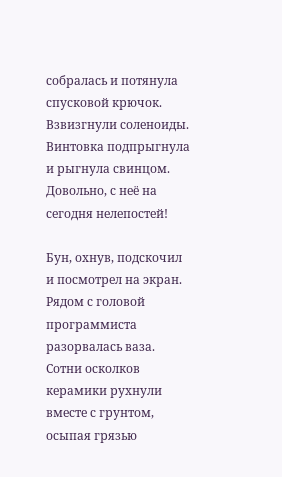собралась и потянула спусковой крючок. Взвизгнули соленоиды. Винтовка подпрыгнула и рыгнула свинцом. Довольно, с неё на сегодня нелепостей!

Бун, охнув, подскочил и посмотрел на экран. Рядом с головой программиста разорвалась ваза. Сотни осколков керамики рухнули вместе с грунтом, осыпая грязью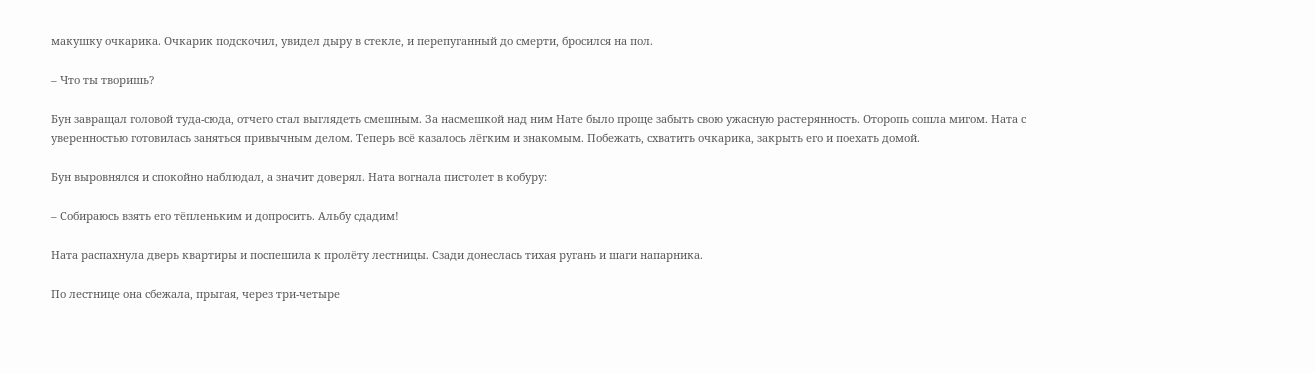макушку очкарика. Очкарик подскочил, увидел дыру в стекле, и перепуганный до смерти, бросился на пол.

– Что ты творишь?

Бун завращал головой туда-сюда, отчего стал выглядеть смешным. За насмешкой над ним Нате было проще забыть свою ужасную растерянность. Оторопь сошла мигом. Ната с уверенностью готовилась заняться привычным делом. Теперь всё казалось лёгким и знакомым. Побежать, схватить очкарика, закрыть его и поехать домой.

Бун выровнялся и спокойно наблюдал, а значит доверял. Ната вогнала пистолет в кобуру:

– Собираюсь взять его тёпленьким и допросить. Альбу сдадим!

Ната распахнула дверь квартиры и поспешила к пролёту лестницы. Сзади донеслась тихая ругань и шаги напарника.

По лестнице она сбежала, прыгая, через три-четыре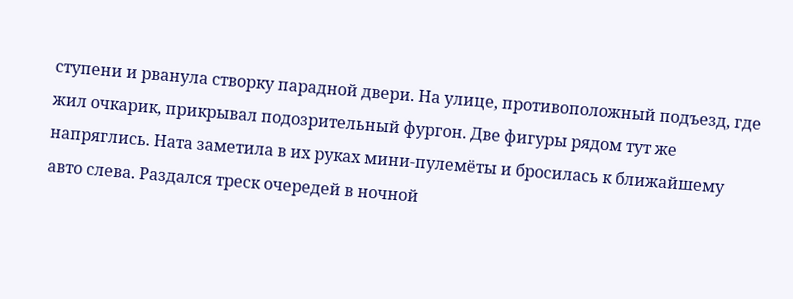ступени и рванула створку парадной двери. На улице, противоположный подъезд, где жил очкарик, прикрывал подозрительный фургон. Две фигуры рядом тут же напряглись. Ната заметила в их руках мини-пулемёты и бросилась к ближайшему авто слева. Раздался треск очередей в ночной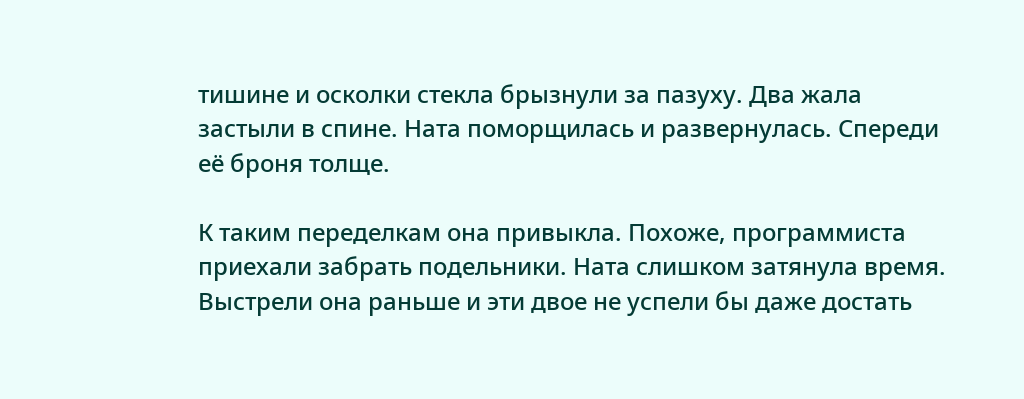тишине и осколки стекла брызнули за пазуху. Два жала застыли в спине. Ната поморщилась и развернулась. Спереди её броня толще.

К таким переделкам она привыкла. Похоже, программиста приехали забрать подельники. Ната слишком затянула время. Выстрели она раньше и эти двое не успели бы даже достать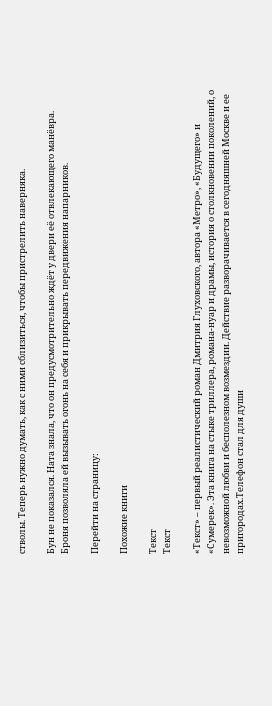стволы. Теперь нужно думать, как с ними сблизиться, чтобы пристрелить наверняка.

Бун не показался. Ната знала, что он предусмотрительно ждёт у двери её отвлекающего манёвра. Броня позволяла ей вызывать огонь на себя и прикрывать передвижения напарников.

Перейти на страницу:

Похожие книги

Текст
Текст

«Текст» – первый реалистический роман Дмитрия Глуховского, автора «Метро», «Будущего» и «Сумерек». Эта книга на стыке триллера, романа-нуар и драмы, история о столкновении поколений, о невозможной любви и бесполезном возмездии. Действие разворачивается в сегодняшней Москве и ее пригородах.Телефон стал для души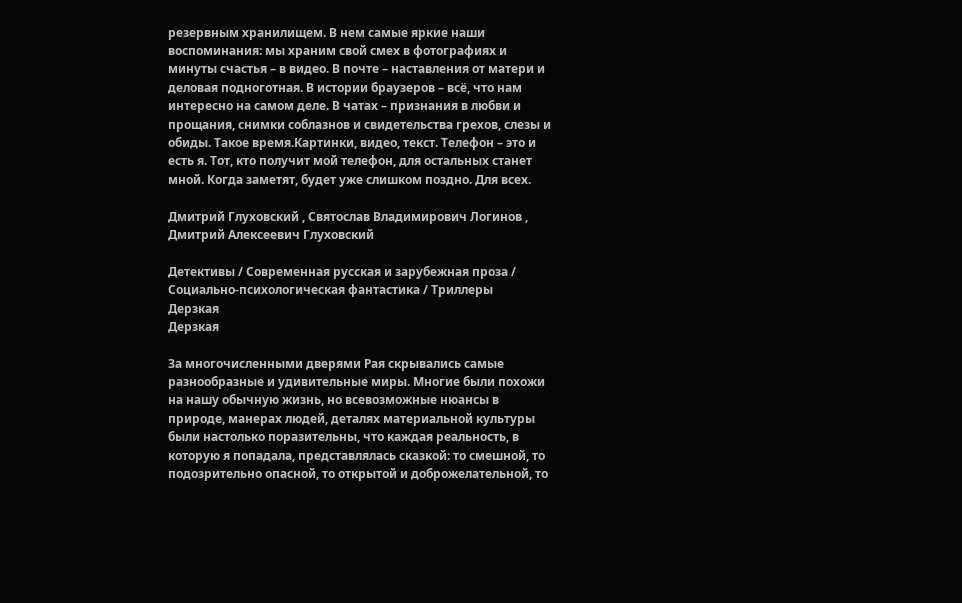резервным хранилищем. В нем самые яркие наши воспоминания: мы храним свой смех в фотографиях и минуты счастья – в видео. В почте – наставления от матери и деловая подноготная. В истории браузеров – всё, что нам интересно на самом деле. В чатах – признания в любви и прощания, снимки соблазнов и свидетельства грехов, слезы и обиды. Такое время.Картинки, видео, текст. Телефон – это и есть я. Тот, кто получит мой телефон, для остальных станет мной. Когда заметят, будет уже слишком поздно. Для всех.

Дмитрий Глуховский , Святослав Владимирович Логинов , Дмитрий Алексеевич Глуховский

Детективы / Современная русская и зарубежная проза / Социально-психологическая фантастика / Триллеры
Дерзкая
Дерзкая

За многочисленными дверями Рая скрывались самые разнообразные и удивительные миры. Многие были похожи на нашу обычную жизнь, но всевозможные нюансы в природе, манерах людей, деталях материальной культуры были настолько поразительны, что каждая реальность, в которую я попадала, представлялась сказкой: то смешной, то подозрительно опасной, то открытой и доброжелательной, то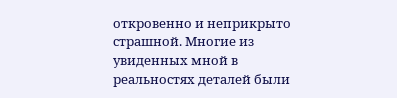откровенно и неприкрыто страшной. Многие из увиденных мной в реальностях деталей были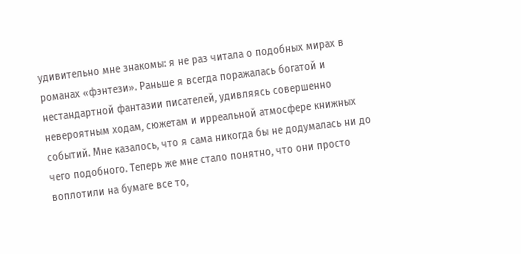удивительно мне знакомы: я не раз читала о подобных мирах в романах «фэнтези». Раньше я всегда поражалась богатой и нестандартной фантазии писателей, удивляясь совершенно невероятным ходам, сюжетам и ирреальной атмосфере книжных событий. Мне казалось, что я сама никогда бы не додумалась ни до чего подобного. Теперь же мне стало понятно, что они просто воплотили на бумаге все то,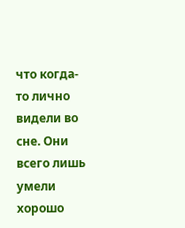что когда-то лично видели во сне. Они всего лишь умели хорошо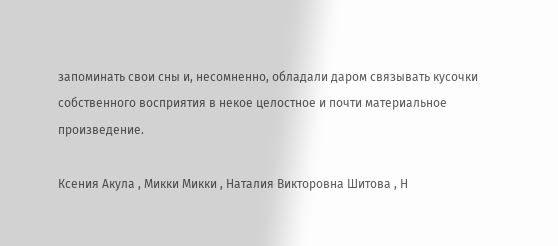запоминать свои сны и, несомненно, обладали даром связывать кусочки собственного восприятия в некое целостное и почти материальное произведение.

Ксения Акула , Микки Микки , Наталия Викторовна Шитова , Н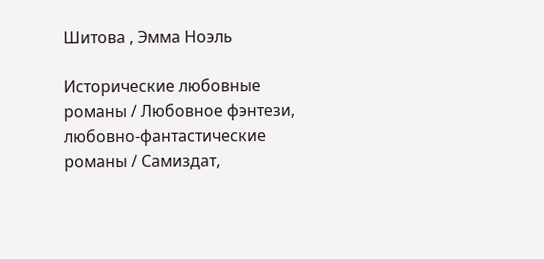Шитова , Эмма Ноэль

Исторические любовные романы / Любовное фэнтези, любовно-фантастические романы / Самиздат,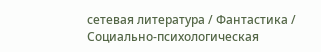сетевая литература / Фантастика / Социально-психологическая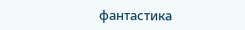фантастика